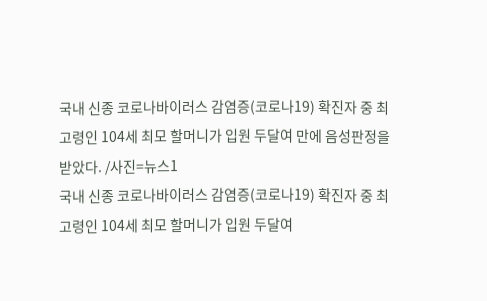국내 신종 코로나바이러스 감염증(코로나19) 확진자 중 최고령인 104세 최모 할머니가 입원 두달여 만에 음성판정을 받았다. /사진=뉴스1
국내 신종 코로나바이러스 감염증(코로나19) 확진자 중 최고령인 104세 최모 할머니가 입원 두달여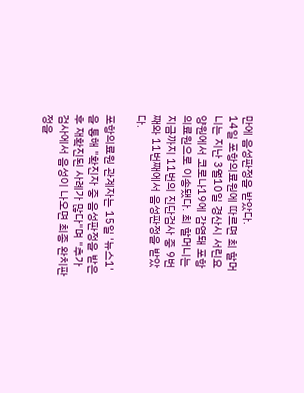만에 음성판정을 받았다.
14일 포항의료원에 따르면 최 할머니는 지난 3월10일 경산시 서린요양원에서 코로나19에 감염돼 포항의료원으로 이송됐다. 최 할머니는 지금까지 11번의 진단검사 중 9번째와 11번째에서 음성판정을 받았다.

포항의료원 관계자는 15일 '뉴스1'을 통해 "확진자 중 음성판정을 받은 후 재확진된 사례가 많다"며 "추가 검사에서 음성이 나오면 최종 완치판정을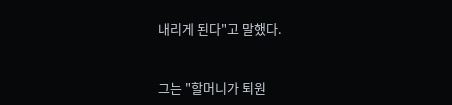내리게 된다"고 말했다.


그는 "할머니가 퇴원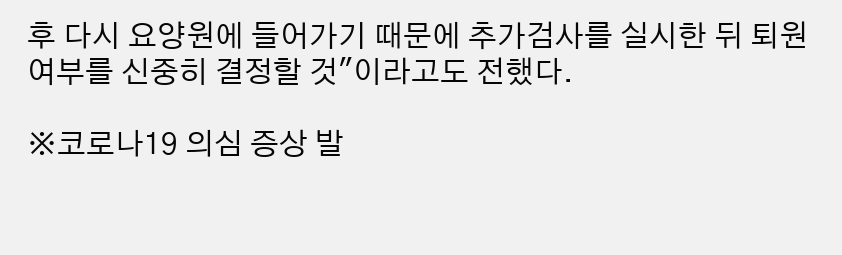후 다시 요양원에 들어가기 때문에 추가검사를 실시한 뒤 퇴원 여부를 신중히 결정할 것"이라고도 전했다.

※코로나19 의심 증상 발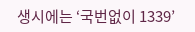생시에는 ‘국번없이 1339’